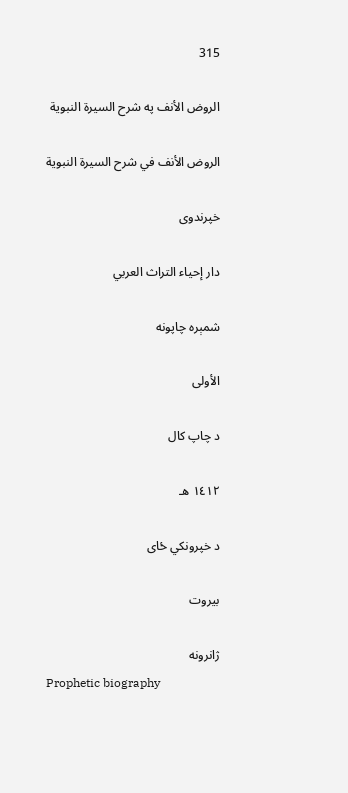315

الروض الأنف په شرح السيرة النبوية

الروض الأنف في شرح السيرة النبوية

خپرندوی

دار إحياء التراث العربي

شمېره چاپونه

الأولى

د چاپ کال

١٤١٢ هـ

د خپرونکي ځای

بيروت

ژانرونه
Prophetic biography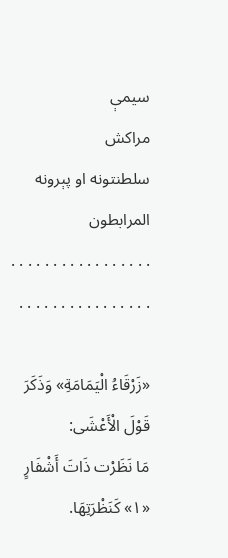سیمې
مراکش
سلطنتونه او پېرونه
المرابطون
. . . . . . . . . . . . . . . . . . . . . . . . . . . . . . . . .

«زَرْقَاءُ الْيَمَامَةِ» وَذَكَرَ قَوْلَ الْأَعْشَى:
مَا نَظَرْت ذَاتَ أَشْفَارٍ «١» كَنَظْرَتِهَا.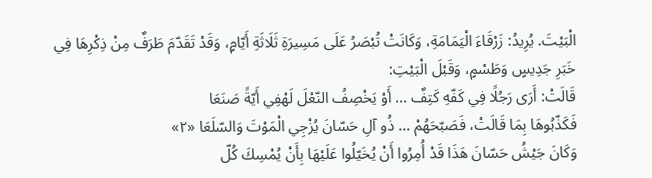الْبَيْتَ. يُرِيدُ: زَرْقَاءَ الْيَمَامَةِ، وَكَانَتْ تُبْصَرُ عَلَى مَسِيرَةِ ثَلَاثَةِ أَيّامٍ، وَقَدْ تَقَدّمَ طَرَفٌ مِنْ ذِكْرِهَا فِي خَبَرِ جَدِيسٍ وَطَسْمٍ، وَقَبْلَ الْبَيْتِ:
قَالَتْ: أَرَى رَجُلًا فِي كَفّهِ كَتِفٌ ... أَوْ يَخْصِفُ النّعْلَ لَهْفِي أَيّةً صَنَعَا
فَكَذّبُوهَا بِمَا قَالَتْ، فَصَبّحَهُمْ ... ذُو آلِ حَسّانَ يُزْجِي الْمَوْتَ وَالسّلَعَا «٢»
وَكَانَ جَيْشُ حَسّانَ هَذَا قَدْ أُمِرُوا أَنْ يُخَيّلُوا عَلَيْهَا بِأَنْ يُمْسِكَ كُلّ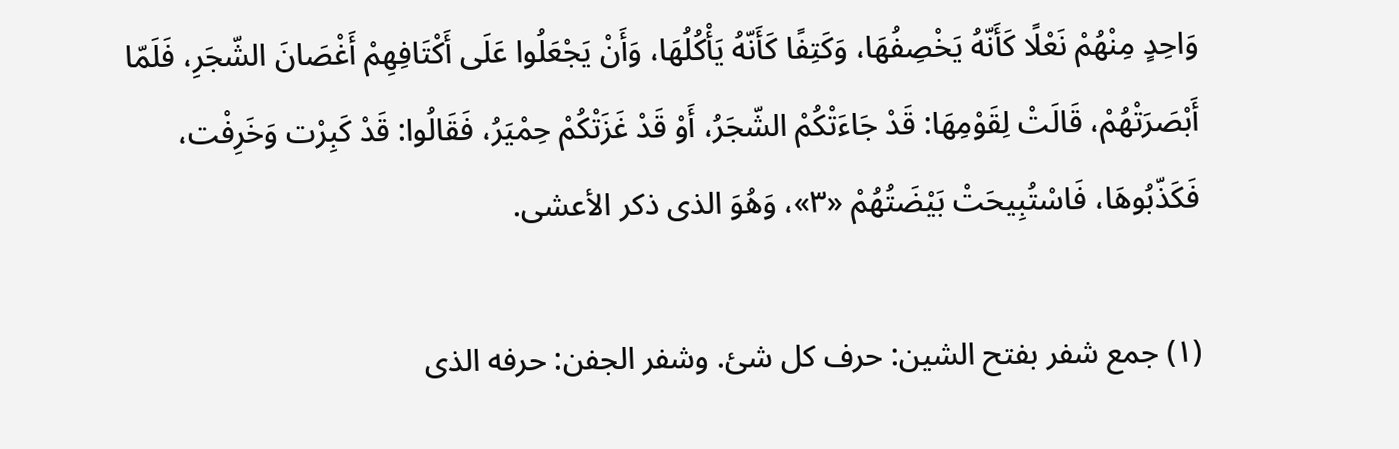وَاحِدٍ مِنْهُمْ نَعْلًا كَأَنّهُ يَخْصِفُهَا، وَكَتِفًا كَأَنّهُ يَأْكُلُهَا، وَأَنْ يَجْعَلُوا عَلَى أَكْتَافِهِمْ أَغْصَانَ الشّجَرِ، فَلَمّا أَبْصَرَتْهُمْ، قَالَتْ لِقَوْمِهَا: قَدْ جَاءَتْكُمْ الشّجَرُ، أَوْ قَدْ غَزَتْكُمْ حِمْيَرُ، فَقَالُوا: قَدْ كَبِرْت وَخَرِفْت، فَكَذّبُوهَا، فَاسْتُبِيحَتْ بَيْضَتُهُمْ «٣»، وَهُوَ الذى ذكر الأعشى.

(١) جمع شفر بفتح الشين: حرف كل شئ. وشفر الجفن: حرفه الذى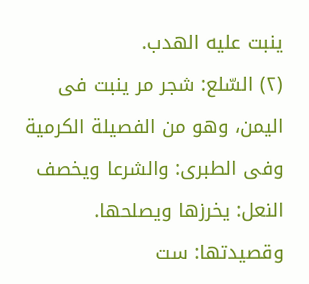ينبت عليه الهدب.
(٢) السّلع: شجر مر ينبت فى اليمن، وهو من الفصيلة الكرمية وفى الطبرى: والشرعا ويخصف النعل: يخرزها ويصلحها. وقصيدتها: ست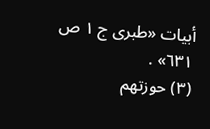أبيات «طبرى ج ١ ص ٦٣١» .
(٣) حوزتهم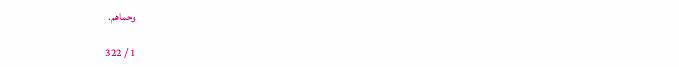وحماهم.

1 / 322